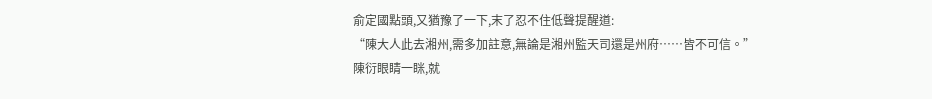俞定國點頭,又猶豫了一下,末了忍不住低聲提醒道:
“陳大人此去湘州,需多加註意,無論是湘州監天司還是州府……皆不可信。”
陳衍眼睛一眯,就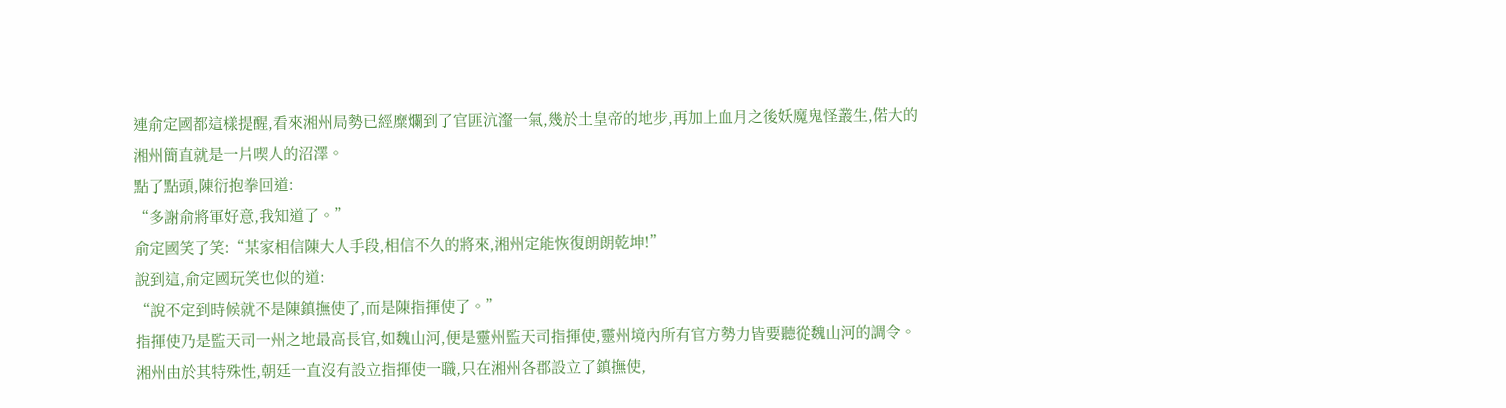連俞定國都這樣提醒,看來湘州局勢已經糜爛到了官匪沆瀣一氣,幾於土皇帝的地步,再加上血月之後妖魔鬼怪叢生,偌大的湘州簡直就是一片喫人的沼澤。
點了點頭,陳衍抱拳回道:
“多謝俞將軍好意,我知道了。”
俞定國笑了笑:“某家相信陳大人手段,相信不久的將來,湘州定能恢復朗朗乾坤!”
說到這,俞定國玩笑也似的道:
“說不定到時候就不是陳鎮撫使了,而是陳指揮使了。”
指揮使乃是監天司一州之地最高長官,如魏山河,便是靈州監天司指揮使,靈州境內所有官方勢力皆要聽從魏山河的調令。
湘州由於其特殊性,朝廷一直沒有設立指揮使一職,只在湘州各郡設立了鎮撫使,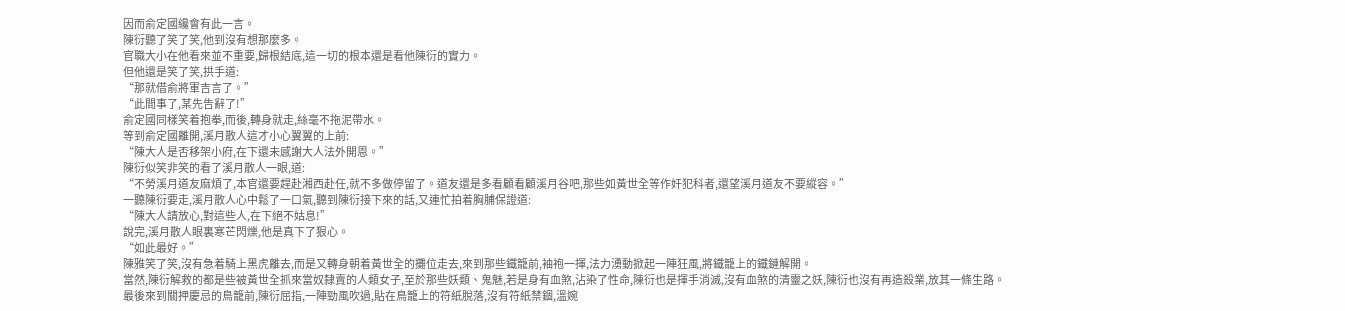因而俞定國纔會有此一言。
陳衍聽了笑了笑,他到沒有想那麼多。
官職大小在他看來並不重要,歸根結底,這一切的根本還是看他陳衍的實力。
但他還是笑了笑,拱手道:
“那就借俞將軍吉言了。”
“此間事了,某先告辭了!”
俞定國同樣笑着抱拳,而後,轉身就走,絲毫不拖泥帶水。
等到俞定國離開,溪月散人這才小心翼翼的上前:
“陳大人是否移架小府,在下還未感謝大人法外開恩。”
陳衍似笑非笑的看了溪月散人一眼,道:
“不勞溪月道友麻煩了,本官還要趕赴湘西赴任,就不多做停留了。道友還是多看顧看顧溪月谷吧,那些如黃世全等作奸犯科者,還望溪月道友不要縱容。”
一聽陳衍要走,溪月散人心中鬆了一口氣,聽到陳衍接下來的話,又連忙拍着胸脯保證道:
“陳大人請放心,對這些人,在下絕不姑息!”
說完,溪月散人眼裏寒芒閃爍,他是真下了狠心。
“如此最好。”
陳雅笑了笑,沒有急着騎上黑虎離去,而是又轉身朝着黃世全的攤位走去,來到那些鐵籠前,袖袍一揮,法力湧動掀起一陣狂風,將鐵籠上的鐵鏈解開。
當然,陳衍解救的都是些被黃世全抓來當奴隸賣的人類女子,至於那些妖類、鬼魅,若是身有血煞,沾染了性命,陳衍也是揮手消滅,沒有血煞的清靈之妖,陳衍也沒有再造殺業,放其一條生路。
最後來到關押慶忌的鳥籠前,陳衍屈指,一陣勁風吹過,貼在鳥籠上的符紙脫落,沒有符紙禁錮,溫婉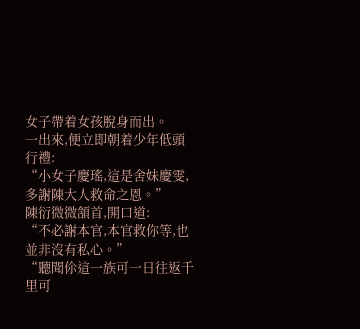女子帶着女孩脫身而出。
一出來,便立即朝着少年低頭行禮:
“小女子慶瑤,這是舍妹慶雯,多謝陳大人救命之恩。”
陳衍微微頷首,開口道:
“不必謝本官,本官救你等,也並非沒有私心。”
“聽聞伱這一族可一日往返千里可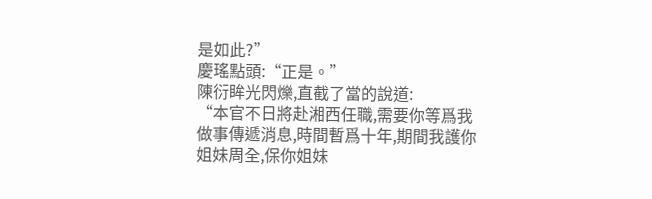是如此?”
慶瑤點頭:“正是。”
陳衍眸光閃爍,直截了當的說道:
“本官不日將赴湘西任職,需要你等爲我做事傳遞消息,時間暫爲十年,期間我護你姐妹周全,保你姐妹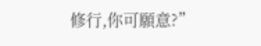修行,你可願意?”